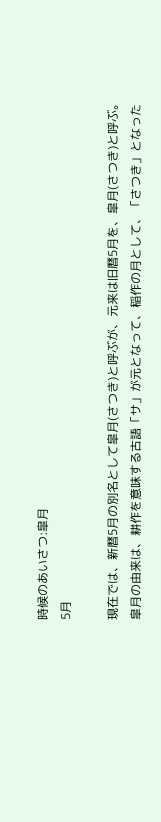時候のあいさつ:皐月
5月

現在では、新暦5月の別名として皐月(さつき)と呼ぶが、元来は旧暦5月を、皐月(さつき)と呼ぶ。
皐月の由来は、耕作を意味する古語「サ」が元となって、稲作の月として、「さつき」となった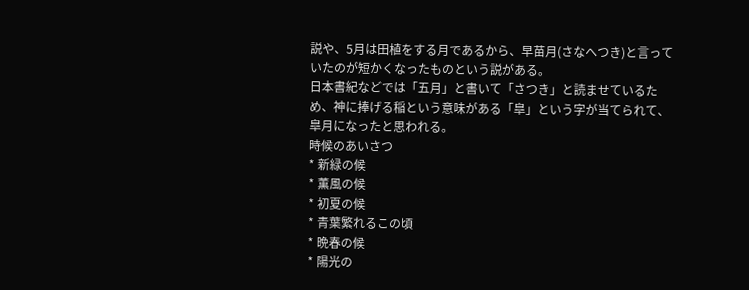説や、5月は田植をする月であるから、早苗月(さなへつき)と言っていたのが短かくなったものという説がある。
日本書紀などでは「五月」と書いて「さつき」と読ませているため、神に捧げる稲という意味がある「皐」という字が当てられて、皐月になったと思われる。
時候のあいさつ
* 新緑の候
* 薫風の候
* 初夏の候
* 青葉繁れるこの頃
* 晩春の候
* 陽光の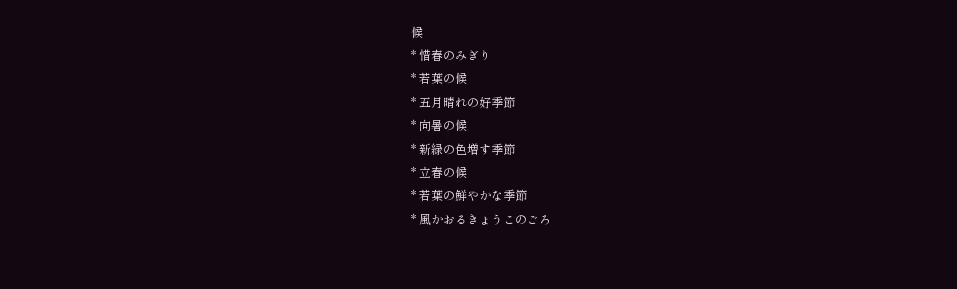候
* 惜春のみぎり
* 若葉の候
* 五月晴れの好季節
* 向暑の候
* 新緑の色増す季節
* 立春の候
* 若葉の鮮やかな季節
* 風かおるきょうこのごろ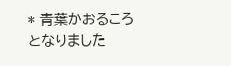* 青葉かおるころとなりました